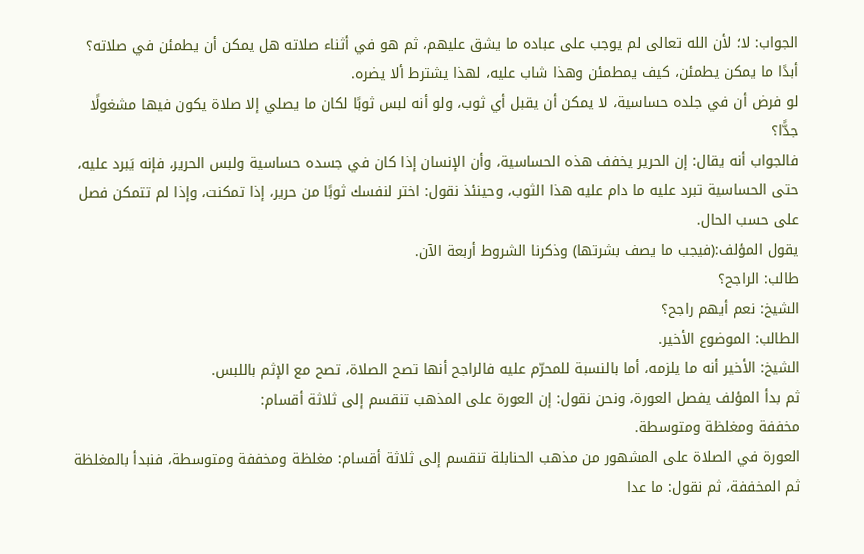الجواب: لا؛ لأن الله تعالى لم يوجب على عباده ما يشق عليهم، ثم هو في أثناء صلاته هل يمكن أن يطمئن في صلاته؟ أبدًا ما يمكن يطمئن، كيف يمطمئن وهذا شاب عليه، لهذا يشترط ألا يضره.
لو فرض أن في جلده حساسية، لا يمكن أن يقبل أي ثوب، ولو أنه لبس ثوبًا لكان ما يصلي إلا صلاة يكون فيها مشغولًا جدًّا؟
فالجواب أنه يقال: إن الحرير يخفف هذه الحساسية، وأن الإنسان إذا كان في جسده حساسية ولبس الحرير، فإنه يَبرد عليه، حتى الحساسية تبرد عليه ما دام عليه هذا الثوب، وحينئذ نقول: اختر لنفسك ثوبًا من حرير، إذا تمكنت، وإذا لم تتمكن فصل على حسب الحال.
يقول المؤلف:(فيجب ما يصف بشرتها) وذكرنا الشروط أربعة الآن.
طالب: الراجح؟
الشيخ: نعم أيهم راجح؟
الطالب: الموضوع الأخير.
الشيخ: الأخير أنه ما يلزمه، أما بالنسبة للمحرّم عليه فالراجح أنها تصح الصلاة، تصح مع الإثم باللبس.
ثم بدأ المؤلف يفصل العورة، ونحن نقول: إن العورة على المذهب تنقسم إلى ثلاثة أقسام:
مخففة ومغلظة ومتوسطة.
العورة في الصلاة على المشهور من مذهب الحنابلة تنقسم إلى ثلاثة أقسام: مغلظة ومخففة ومتوسطة، فنبدأ بالمغلظة ثم المخففة، ثم نقول: ما عدا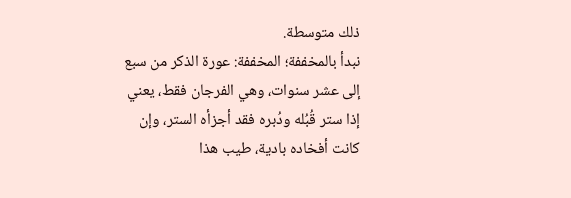ذلك متوسطة.
نبدأ بالمخففة؛ المخففة: عورة الذكر من سبع إلى عشر سنوات، وهي الفرجان فقط، يعني إذا ستر قُبُله ودُبره فقد أجزأه الستر، وإن كانت أفخاده بادية، طيب هذا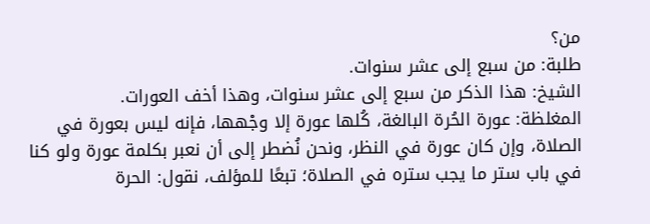من؟
طلبة: من سبع إلى عشر سنوات.
الشيخ: هذا الذكر من سبع إلى عشر سنوات، وهذا أخف العورات.
المغلظة: عورة الحُرة البالغة، كُلها عورة إلا وجْهها، فإنه ليس بعورة في الصلاة، وإن كان عورة في النظر، ونحن نُضطر إلى أن نعبر بكلمة عورة ولو كنا في باب ستر ما يجب ستره في الصلاة؛ تبعًا للمؤلف، نقول: الحرة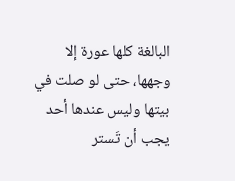البالغة كلها عورة إلا وجهها، حتى لو صلت في بيتها وليس عندها أحد يجب أن تَستر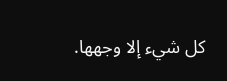كل شيء إلا وجهها.